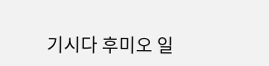기시다 후미오 일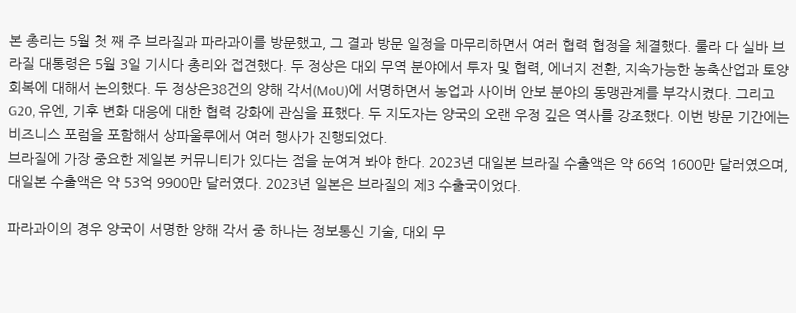본 총리는 5월 첫 째 주 브라질과 파라과이를 방문했고, 그 결과 방문 일정을 마무리하면서 여러 협력 협정을 체결했다. 룰라 다 실바 브라질 대통령은 5월 3일 기시다 총리와 접견했다. 두 정상은 대외 무역 분야에서 투자 및 협력, 에너지 전환, 지속가능한 농축산업과 토양 회복에 대해서 논의했다. 두 정상은38건의 양해 각서(MoU)에 서명하면서 농업과 사이버 안보 분야의 동맹관계를 부각시켰다. 그리고 G20, 유엔, 기후 변화 대응에 대한 협력 강화에 관심을 표했다. 두 지도자는 양국의 오랜 우정 깊은 역사를 강조했다. 이번 방문 기간에는 비즈니스 포럼을 포함해서 상파울루에서 여러 행사가 진행되었다.
브라질에 가장 중요한 제일본 커뮤니티가 있다는 점을 눈여겨 봐야 한다. 2023년 대일본 브라질 수출액은 약 66억 1600만 달러였으며, 대일본 수출액은 약 53억 9900만 달러였다. 2023년 일본은 브라질의 제3 수출국이었다.

파라과이의 경우 양국이 서명한 양해 각서 중 하나는 정보통신 기술, 대외 무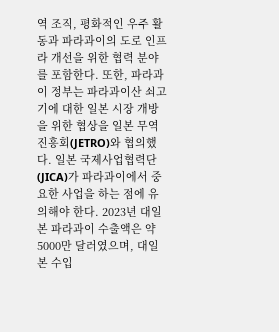역 조직, 평화적인 우주 활동과 파라과이의 도로 인프라 개선을 위한 협력 분야를 포함한다. 또한, 파라과이 정부는 파라과이산 쇠고기에 대한 일본 시장 개방을 위한 협상을 일본 무역진흥회(JETRO)와 협의했다. 일본 국제사업협력단(JICA)가 파라과이에서 중요한 사업을 하는 점에 유의해야 한다. 2023년 대일본 파라과이 수출액은 약 5000만 달러였으며, 대일본 수입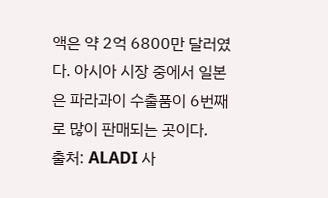액은 약 2억 6800만 달러였다. 아시아 시장 중에서 일본은 파라과이 수출품이 6번째로 많이 판매되는 곳이다.
출처: ALADI 사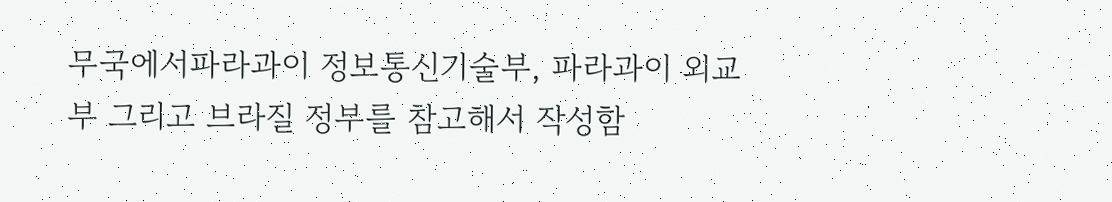무국에서파라과이 정보통신기술부, 파라과이 외교부 그리고 브라질 정부를 참고해서 작성함